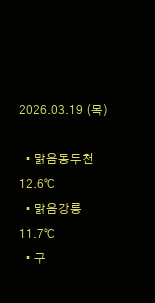2026.03.19 (목)

  • 맑음동두천 12.6℃
  • 맑음강릉 11.7℃
  • 구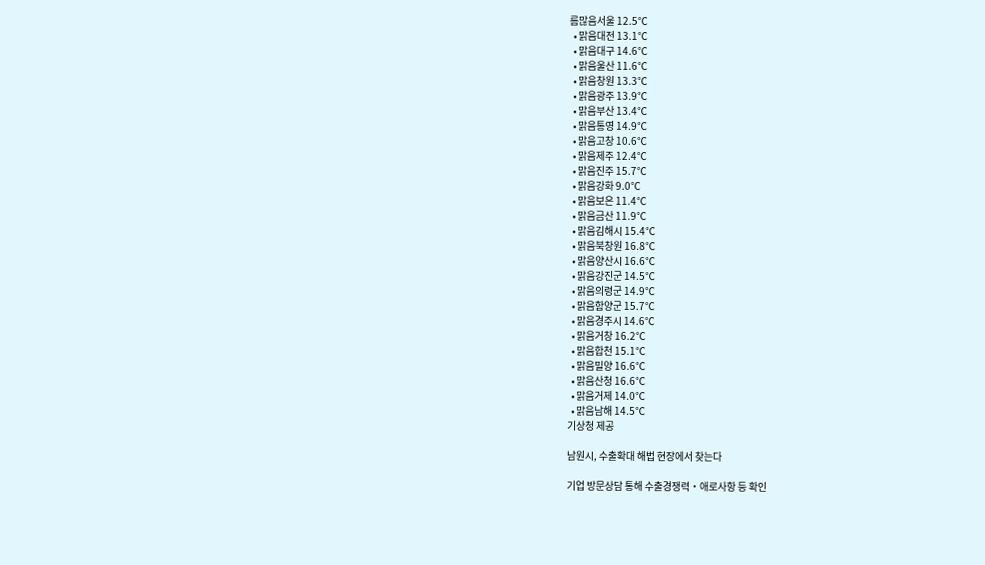름많음서울 12.5℃
  • 맑음대전 13.1℃
  • 맑음대구 14.6℃
  • 맑음울산 11.6℃
  • 맑음창원 13.3℃
  • 맑음광주 13.9℃
  • 맑음부산 13.4℃
  • 맑음통영 14.9℃
  • 맑음고창 10.6℃
  • 맑음제주 12.4℃
  • 맑음진주 15.7℃
  • 맑음강화 9.0℃
  • 맑음보은 11.4℃
  • 맑음금산 11.9℃
  • 맑음김해시 15.4℃
  • 맑음북창원 16.8℃
  • 맑음양산시 16.6℃
  • 맑음강진군 14.5℃
  • 맑음의령군 14.9℃
  • 맑음함양군 15.7℃
  • 맑음경주시 14.6℃
  • 맑음거창 16.2℃
  • 맑음합천 15.1℃
  • 맑음밀양 16.6℃
  • 맑음산청 16.6℃
  • 맑음거제 14.0℃
  • 맑음남해 14.5℃
기상청 제공

남원시, 수출확대 해법 현장에서 찾는다

기업 방문상담 통해 수출경쟁력‧애로사항 등 확인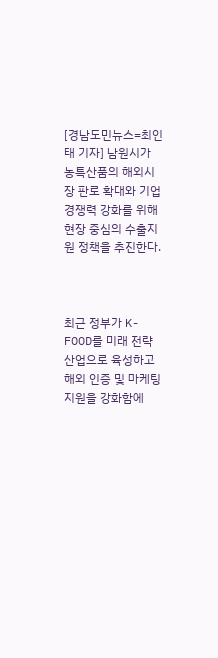[경남도민뉴스=최인태 기자] 남원시가 농특산품의 해외시장 판로 확대와 기업 경쟁력 강화를 위해 현장 중심의 수출지원 정책을 추진한다.



최근 정부가 K-FOOD를 미래 전략산업으로 육성하고 해외 인증 및 마케팅 지원을 강화함에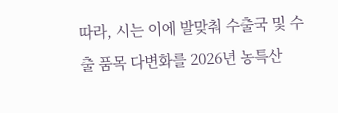따라, 시는 이에 발맞춰 수출국 및 수출 품목 다변화를 2026년 농특산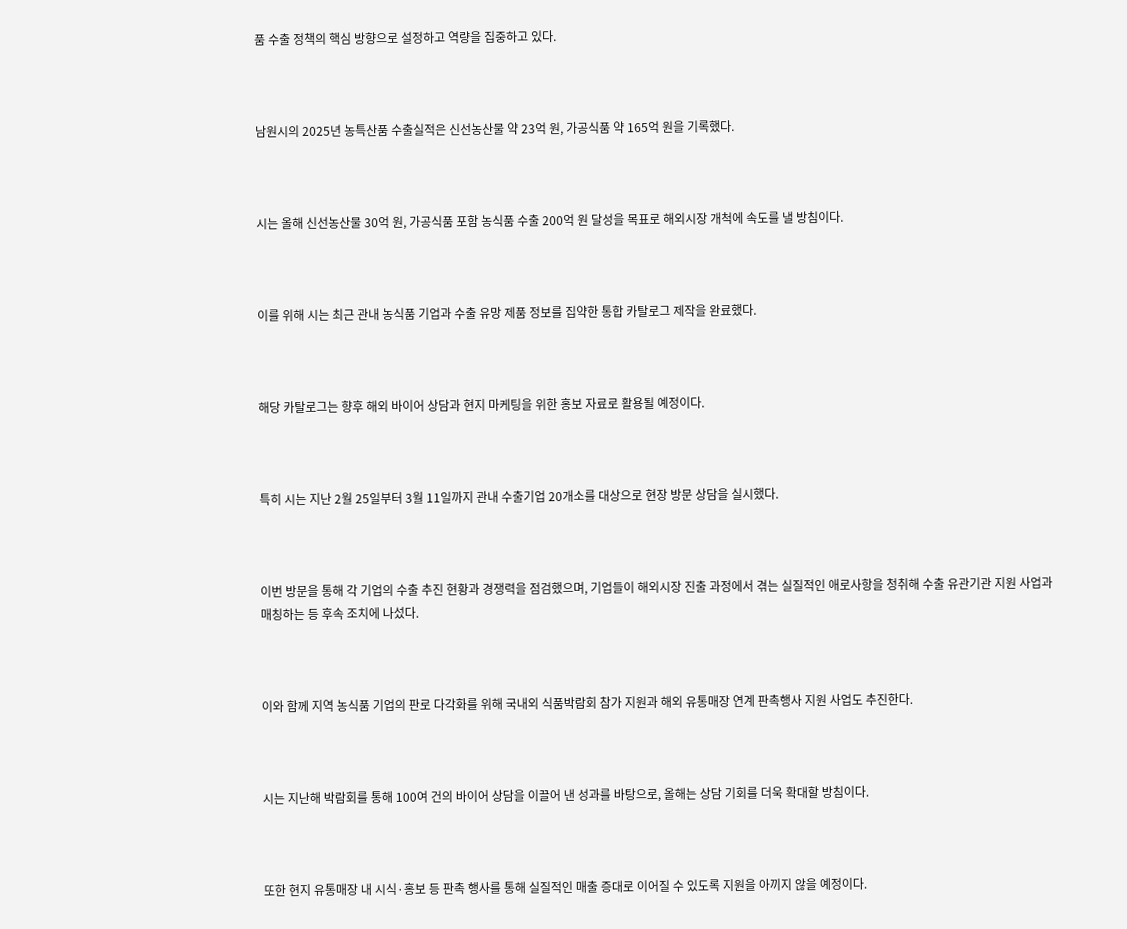품 수출 정책의 핵심 방향으로 설정하고 역량을 집중하고 있다.



남원시의 2025년 농특산품 수출실적은 신선농산물 약 23억 원, 가공식품 약 165억 원을 기록했다.



시는 올해 신선농산물 30억 원, 가공식품 포함 농식품 수출 200억 원 달성을 목표로 해외시장 개척에 속도를 낼 방침이다.



이를 위해 시는 최근 관내 농식품 기업과 수출 유망 제품 정보를 집약한 통합 카탈로그 제작을 완료했다.



해당 카탈로그는 향후 해외 바이어 상담과 현지 마케팅을 위한 홍보 자료로 활용될 예정이다.



특히 시는 지난 2월 25일부터 3월 11일까지 관내 수출기업 20개소를 대상으로 현장 방문 상담을 실시했다.



이번 방문을 통해 각 기업의 수출 추진 현황과 경쟁력을 점검했으며, 기업들이 해외시장 진출 과정에서 겪는 실질적인 애로사항을 청취해 수출 유관기관 지원 사업과 매칭하는 등 후속 조치에 나섰다.



이와 함께 지역 농식품 기업의 판로 다각화를 위해 국내외 식품박람회 참가 지원과 해외 유통매장 연계 판촉행사 지원 사업도 추진한다.



시는 지난해 박람회를 통해 100여 건의 바이어 상담을 이끌어 낸 성과를 바탕으로, 올해는 상담 기회를 더욱 확대할 방침이다.



또한 현지 유통매장 내 시식·홍보 등 판촉 행사를 통해 실질적인 매출 증대로 이어질 수 있도록 지원을 아끼지 않을 예정이다.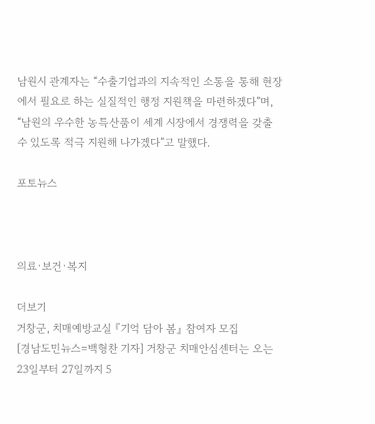남원시 관계자는 “수출기업과의 지속적인 소통을 통해 현장에서 필요로 하는 실질적인 행정 지원책을 마련하겠다”며, “남원의 우수한 농특산품이 세계 시장에서 경쟁력을 갖출 수 있도록 적극 지원해 나가겠다”고 말했다.

포토뉴스



의료·보건·복지

더보기
거창군, 치매예방교실 『기억 담아 봄』 참여자 모집
[경남도민뉴스=백형찬 기자] 거창군 치매안심센터는 오는 23일부터 27일까지 5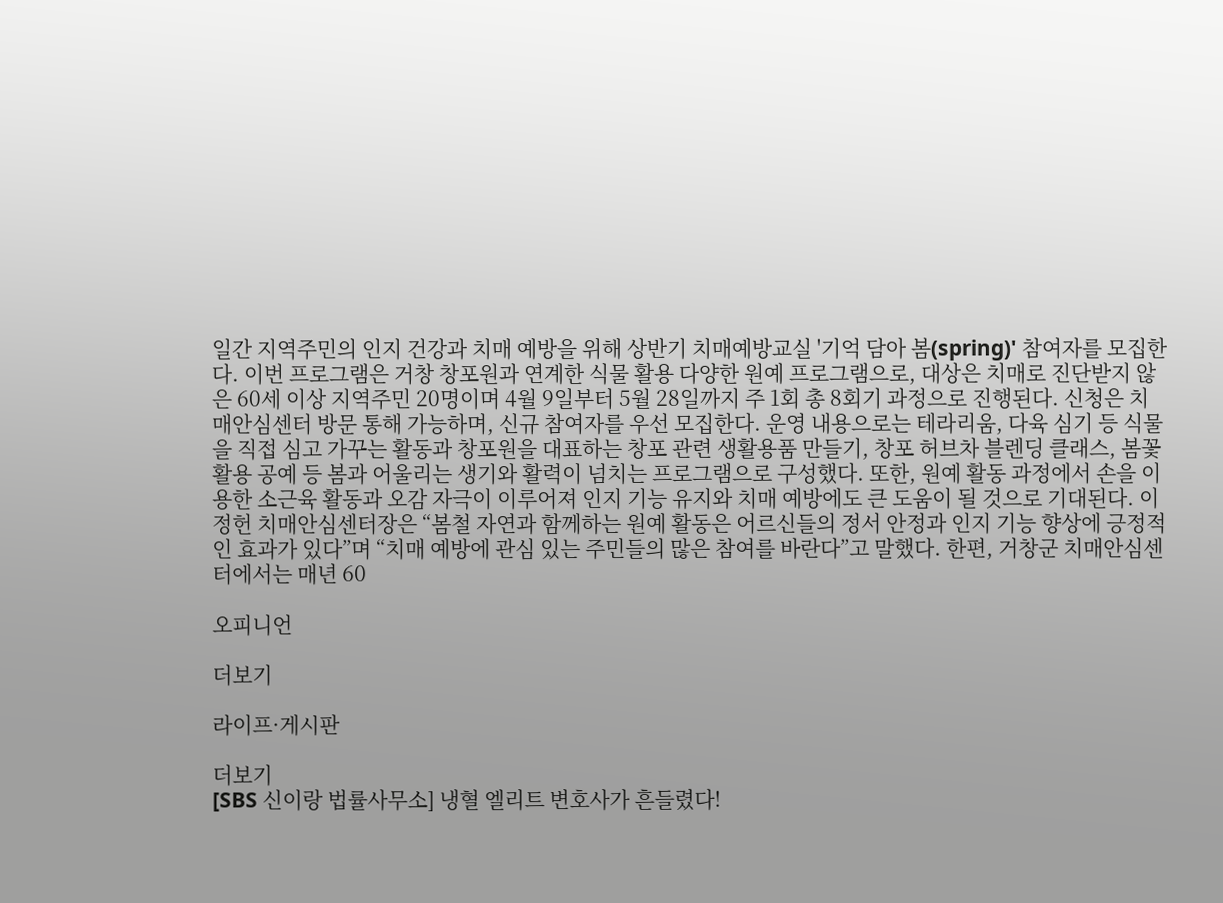일간 지역주민의 인지 건강과 치매 예방을 위해 상반기 치매예방교실 '기억 담아 봄(spring)' 참여자를 모집한다. 이번 프로그램은 거창 창포원과 연계한 식물 활용 다양한 원예 프로그램으로, 대상은 치매로 진단받지 않은 60세 이상 지역주민 20명이며 4월 9일부터 5월 28일까지 주 1회 총 8회기 과정으로 진행된다. 신청은 치매안심센터 방문 통해 가능하며, 신규 참여자를 우선 모집한다. 운영 내용으로는 테라리움, 다육 심기 등 식물을 직접 심고 가꾸는 활동과 창포원을 대표하는 창포 관련 생활용품 만들기, 창포 허브차 블렌딩 클래스, 봄꽃 활용 공예 등 봄과 어울리는 생기와 활력이 넘치는 프로그램으로 구성했다. 또한, 원예 활동 과정에서 손을 이용한 소근육 활동과 오감 자극이 이루어져 인지 기능 유지와 치매 예방에도 큰 도움이 될 것으로 기대된다. 이정헌 치매안심센터장은 “봄철 자연과 함께하는 원예 활동은 어르신들의 정서 안정과 인지 기능 향상에 긍정적인 효과가 있다”며 “치매 예방에 관심 있는 주민들의 많은 참여를 바란다”고 말했다. 한편, 거창군 치매안심센터에서는 매년 60

오피니언

더보기

라이프·게시판

더보기
[SBS 신이랑 법률사무소] 냉혈 엘리트 변호사가 흔들렸다!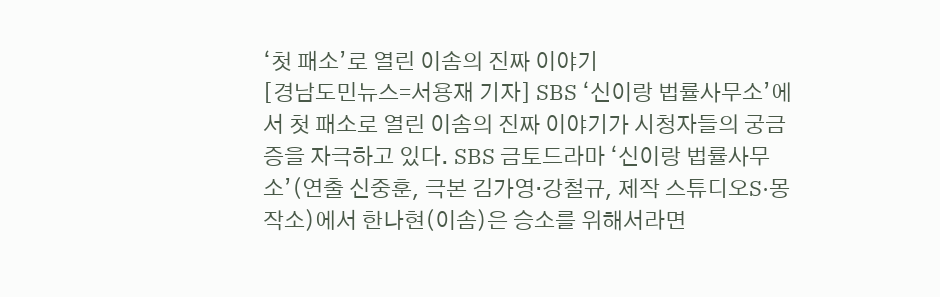‘첫 패소’로 열린 이솜의 진짜 이야기
[경남도민뉴스=서용재 기자] SBS ‘신이랑 법률사무소’에서 첫 패소로 열린 이솜의 진짜 이야기가 시청자들의 궁금증을 자극하고 있다. SBS 금토드라마 ‘신이랑 법률사무소’(연출 신중훈, 극본 김가영·강철규, 제작 스튜디오S·몽작소)에서 한나현(이솜)은 승소를 위해서라면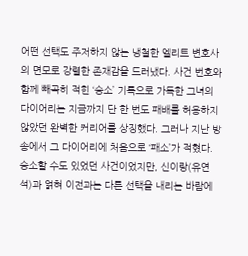어떤 선택도 주저하지 않는 냉철한 엘리트 변호사의 면모로 강렬한 존재감을 드러냈다. 사건 번호와 함께 빼곡히 적힌 ‘승소’ 기록으로 가득한 그녀의 다이어리는 지금까지 단 한 번도 패배를 허용하지 않았던 완벽한 커리어를 상징했다. 그러나 지난 방송에서 그 다이어리에 처음으로 ‘패소’가 적혔다. 승소할 수도 있었던 사건이었지만, 신이랑(유연석)과 얽혀 이전과는 다른 선택을 내리는 바람에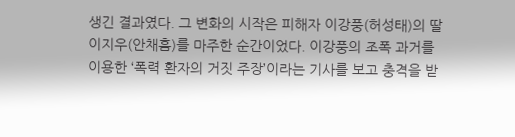생긴 결과였다. 그 변화의 시작은 피해자 이강풍(허성태)의 딸 이지우(안채흠)를 마주한 순간이었다. 이강풍의 조폭 과거를 이용한 ‘폭력 환자의 거짓 주장’이라는 기사를 보고 충격을 받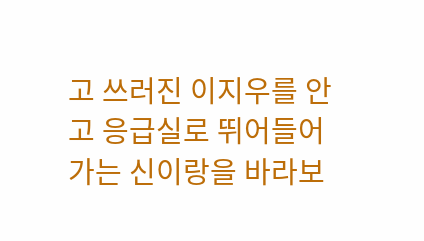고 쓰러진 이지우를 안고 응급실로 뛰어들어가는 신이랑을 바라보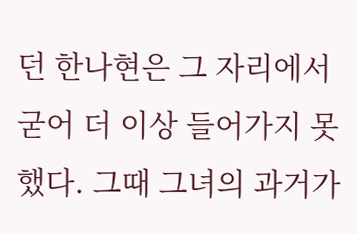던 한나현은 그 자리에서 굳어 더 이상 들어가지 못했다. 그때 그녀의 과거가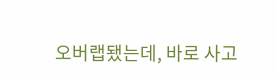오버랩됐는데, 바로 사고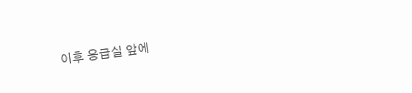이후 응급실 앞에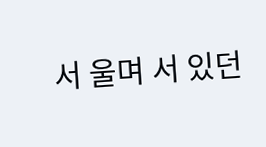서 울며 서 있던